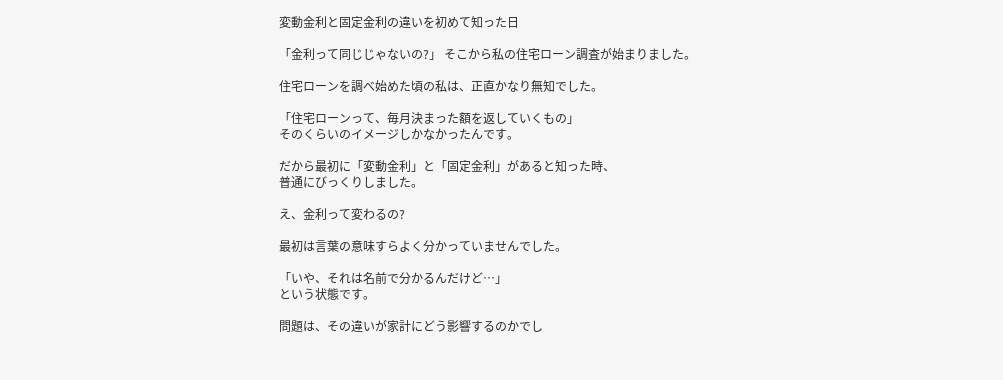変動金利と固定金利の違いを初めて知った日

「金利って同じじゃないの?」 そこから私の住宅ローン調査が始まりました。

住宅ローンを調べ始めた頃の私は、正直かなり無知でした。

「住宅ローンって、毎月決まった額を返していくもの」
そのくらいのイメージしかなかったんです。

だから最初に「変動金利」と「固定金利」があると知った時、
普通にびっくりしました。

え、金利って変わるの?

最初は言葉の意味すらよく分かっていませんでした。

「いや、それは名前で分かるんだけど…」
という状態です。

問題は、その違いが家計にどう影響するのかでし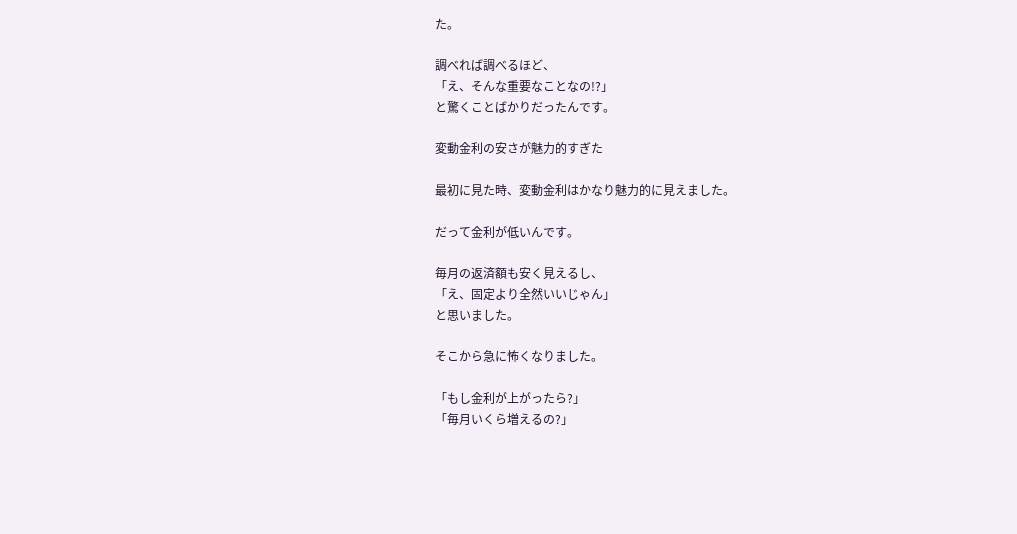た。

調べれば調べるほど、
「え、そんな重要なことなの!?」
と驚くことばかりだったんです。

変動金利の安さが魅力的すぎた

最初に見た時、変動金利はかなり魅力的に見えました。

だって金利が低いんです。

毎月の返済額も安く見えるし、
「え、固定より全然いいじゃん」
と思いました。

そこから急に怖くなりました。

「もし金利が上がったら?」
「毎月いくら増えるの?」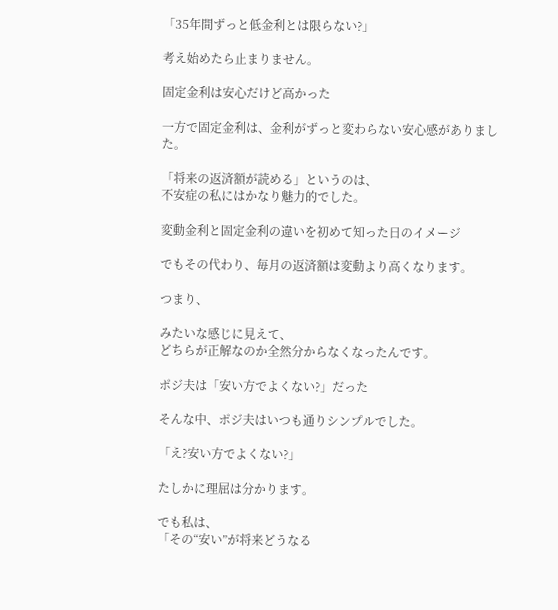「35年間ずっと低金利とは限らない?」

考え始めたら止まりません。

固定金利は安心だけど高かった

一方で固定金利は、金利がずっと変わらない安心感がありました。

「将来の返済額が読める」というのは、
不安症の私にはかなり魅力的でした。

変動金利と固定金利の違いを初めて知った日のイメージ

でもその代わり、毎月の返済額は変動より高くなります。

つまり、

みたいな感じに見えて、
どちらが正解なのか全然分からなくなったんです。

ポジ夫は「安い方でよくない?」だった

そんな中、ポジ夫はいつも通りシンプルでした。

「え?安い方でよくない?」

たしかに理屈は分かります。

でも私は、
「その“安い”が将来どうなる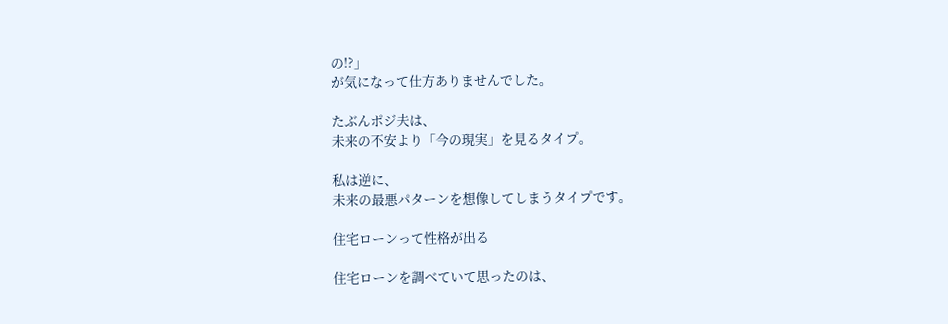の!?」
が気になって仕方ありませんでした。

たぶんポジ夫は、
未来の不安より「今の現実」を見るタイプ。

私は逆に、
未来の最悪パターンを想像してしまうタイプです。

住宅ローンって性格が出る

住宅ローンを調べていて思ったのは、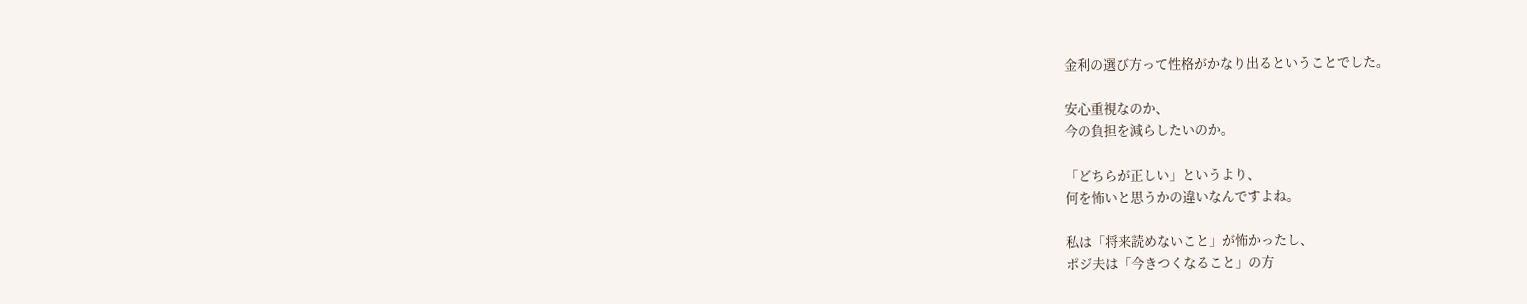金利の選び方って性格がかなり出るということでした。

安心重視なのか、
今の負担を減らしたいのか。

「どちらが正しい」というより、
何を怖いと思うかの違いなんですよね。

私は「将来読めないこと」が怖かったし、
ポジ夫は「今きつくなること」の方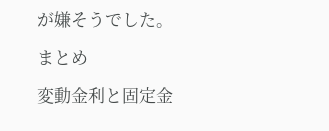が嫌そうでした。

まとめ

変動金利と固定金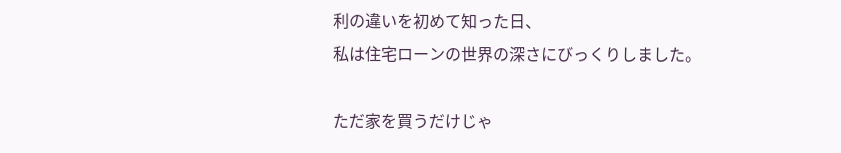利の違いを初めて知った日、
私は住宅ローンの世界の深さにびっくりしました。

ただ家を買うだけじゃ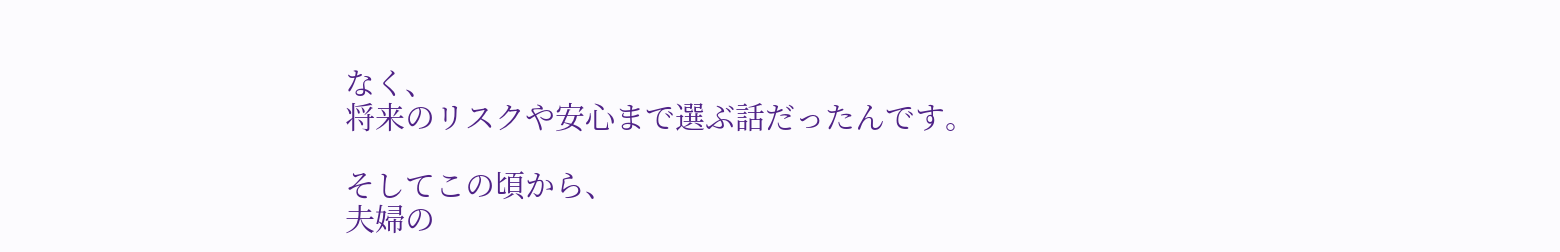なく、
将来のリスクや安心まで選ぶ話だったんです。

そしてこの頃から、
夫婦の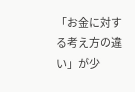「お金に対する考え方の違い」が少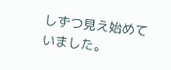しずつ見え始めていました。